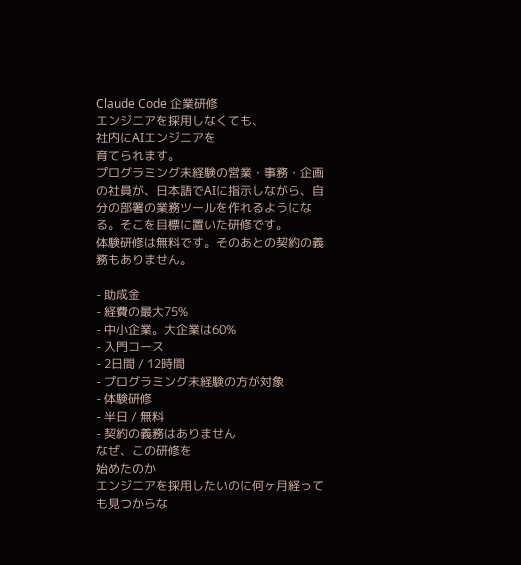Claude Code 企業研修
エンジニアを採用しなくても、
社内にAIエンジニアを
育てられます。
プログラミング未経験の営業・事務・企画の社員が、日本語でAIに指示しながら、自分の部署の業務ツールを作れるようになる。そこを目標に置いた研修です。
体験研修は無料です。そのあとの契約の義務もありません。

- 助成金
- 経費の最大75%
- 中小企業。大企業は60%
- 入門コース
- 2日間 / 12時間
- プログラミング未経験の方が対象
- 体験研修
- 半日 / 無料
- 契約の義務はありません
なぜ、この研修を
始めたのか
エンジニアを採用したいのに何ヶ月経っても見つからな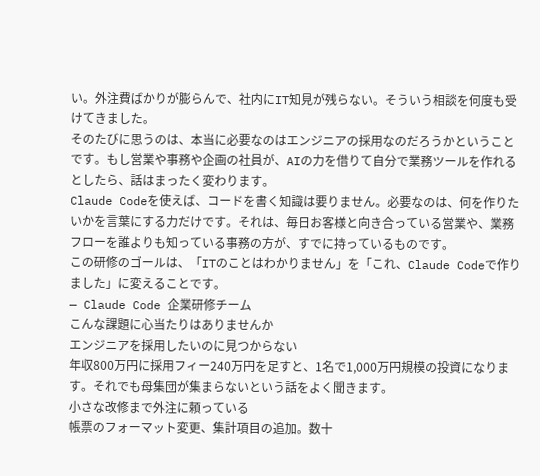い。外注費ばかりが膨らんで、社内にIT知見が残らない。そういう相談を何度も受けてきました。
そのたびに思うのは、本当に必要なのはエンジニアの採用なのだろうかということです。もし営業や事務や企画の社員が、AIの力を借りて自分で業務ツールを作れるとしたら、話はまったく変わります。
Claude Codeを使えば、コードを書く知識は要りません。必要なのは、何を作りたいかを言葉にする力だけです。それは、毎日お客様と向き合っている営業や、業務フローを誰よりも知っている事務の方が、すでに持っているものです。
この研修のゴールは、「ITのことはわかりません」を「これ、Claude Codeで作りました」に変えることです。
— Claude Code 企業研修チーム
こんな課題に心当たりはありませんか
エンジニアを採用したいのに見つからない
年収800万円に採用フィー240万円を足すと、1名で1,000万円規模の投資になります。それでも母集団が集まらないという話をよく聞きます。
小さな改修まで外注に頼っている
帳票のフォーマット変更、集計項目の追加。数十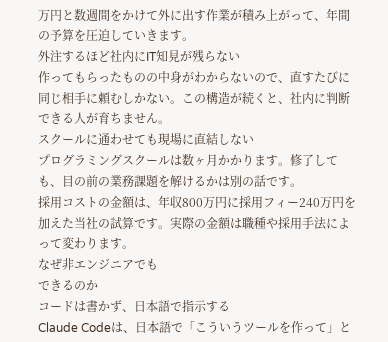万円と数週間をかけて外に出す作業が積み上がって、年間の予算を圧迫していきます。
外注するほど社内にIT知見が残らない
作ってもらったものの中身がわからないので、直すたびに同じ相手に頼むしかない。この構造が続くと、社内に判断できる人が育ちません。
スクールに通わせても現場に直結しない
プログラミングスクールは数ヶ月かかります。修了しても、目の前の業務課題を解けるかは別の話です。
採用コストの金額は、年収800万円に採用フィー240万円を加えた当社の試算です。実際の金額は職種や採用手法によって変わります。
なぜ非エンジニアでも
できるのか
コードは書かず、日本語で指示する
Claude Codeは、日本語で「こういうツールを作って」と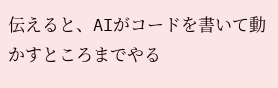伝えると、AIがコードを書いて動かすところまでやる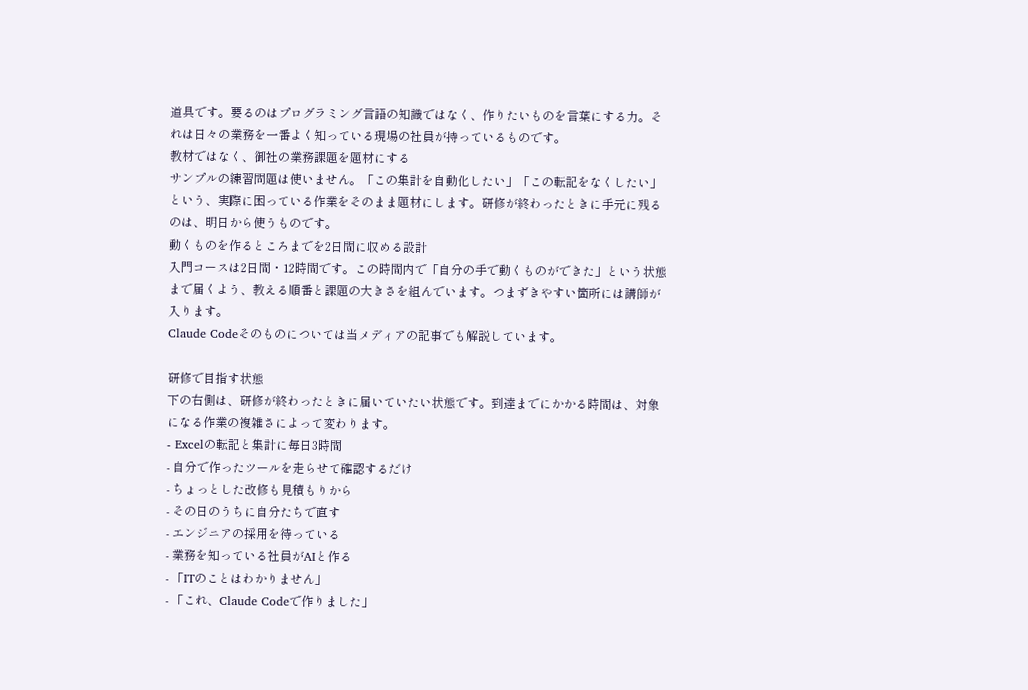道具です。要るのはプログラミング言語の知識ではなく、作りたいものを言葉にする力。それは日々の業務を一番よく知っている現場の社員が持っているものです。
教材ではなく、御社の業務課題を題材にする
サンプルの練習問題は使いません。「この集計を自動化したい」「この転記をなくしたい」という、実際に困っている作業をそのまま題材にします。研修が終わったときに手元に残るのは、明日から使うものです。
動くものを作るところまでを2日間に収める設計
入門コースは2日間・12時間です。この時間内で「自分の手で動くものができた」という状態まで届くよう、教える順番と課題の大きさを組んでいます。つまずきやすい箇所には講師が入ります。
Claude Codeそのものについては当メディアの記事でも解説しています。

研修で目指す状態
下の右側は、研修が終わったときに届いていたい状態です。到達までにかかる時間は、対象になる作業の複雑さによって変わります。
- Excelの転記と集計に毎日3時間
- 自分で作ったツールを走らせて確認するだけ
- ちょっとした改修も見積もりから
- その日のうちに自分たちで直す
- エンジニアの採用を待っている
- 業務を知っている社員がAIと作る
- 「ITのことはわかりません」
- 「これ、Claude Codeで作りました」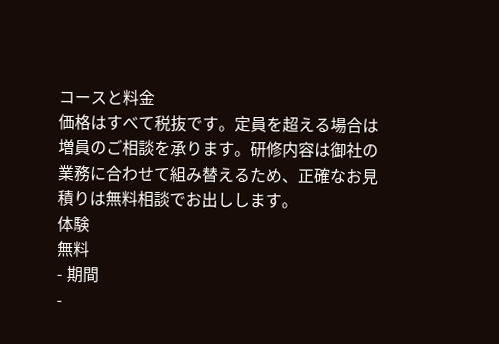コースと料金
価格はすべて税抜です。定員を超える場合は増員のご相談を承ります。研修内容は御社の業務に合わせて組み替えるため、正確なお見積りは無料相談でお出しします。
体験
無料
- 期間
-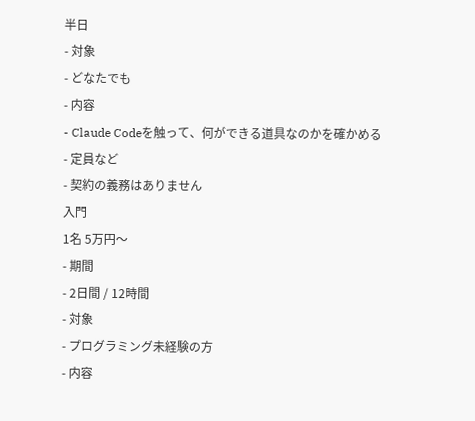半日
- 対象
- どなたでも
- 内容
- Claude Codeを触って、何ができる道具なのかを確かめる
- 定員など
- 契約の義務はありません
入門
1名 5万円〜
- 期間
- 2日間 / 12時間
- 対象
- プログラミング未経験の方
- 内容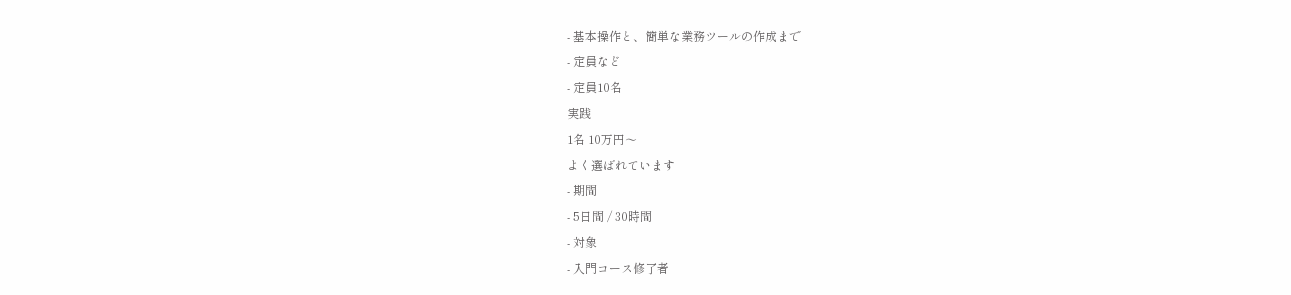- 基本操作と、簡単な業務ツールの作成まで
- 定員など
- 定員10名
実践
1名 10万円〜
よく選ばれています
- 期間
- 5日間 / 30時間
- 対象
- 入門コース修了者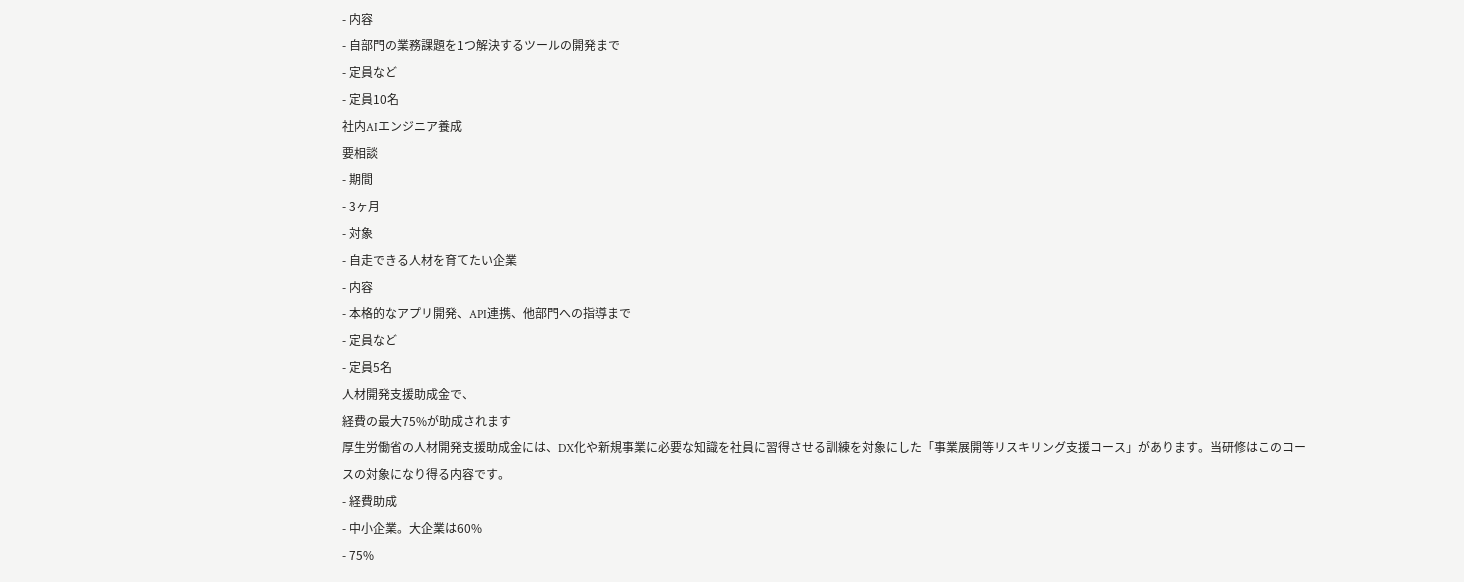- 内容
- 自部門の業務課題を1つ解決するツールの開発まで
- 定員など
- 定員10名
社内AIエンジニア養成
要相談
- 期間
- 3ヶ月
- 対象
- 自走できる人材を育てたい企業
- 内容
- 本格的なアプリ開発、API連携、他部門への指導まで
- 定員など
- 定員5名
人材開発支援助成金で、
経費の最大75%が助成されます
厚生労働省の人材開発支援助成金には、DX化や新規事業に必要な知識を社員に習得させる訓練を対象にした「事業展開等リスキリング支援コース」があります。当研修はこのコースの対象になり得る内容です。
- 経費助成
- 中小企業。大企業は60%
- 75%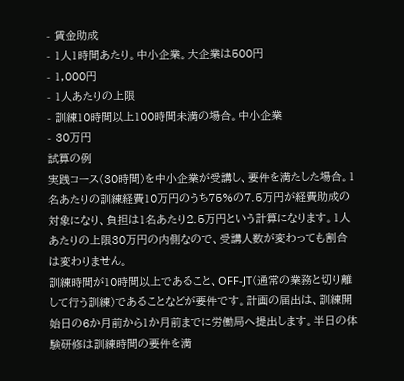- 賃金助成
- 1人1時間あたり。中小企業。大企業は500円
- 1,000円
- 1人あたりの上限
- 訓練10時間以上100時間未満の場合。中小企業
- 30万円
試算の例
実践コース(30時間)を中小企業が受講し、要件を満たした場合。1名あたりの訓練経費10万円のうち75%の7.5万円が経費助成の対象になり、負担は1名あたり2.5万円という計算になります。1人あたりの上限30万円の内側なので、受講人数が変わっても割合は変わりません。
訓練時間が10時間以上であること、OFF-JT(通常の業務と切り離して行う訓練)であることなどが要件です。計画の届出は、訓練開始日の6か月前から1か月前までに労働局へ提出します。半日の体験研修は訓練時間の要件を満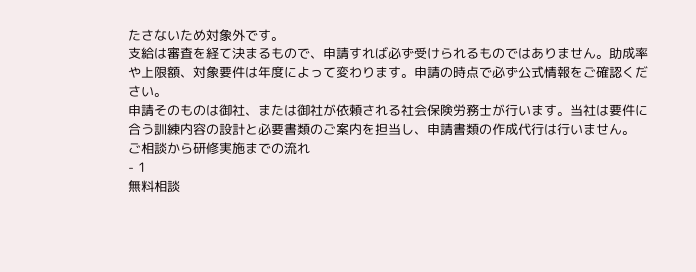たさないため対象外です。
支給は審査を経て決まるもので、申請すれば必ず受けられるものではありません。助成率や上限額、対象要件は年度によって変わります。申請の時点で必ず公式情報をご確認ください。
申請そのものは御社、または御社が依頼される社会保険労務士が行います。当社は要件に合う訓練内容の設計と必要書類のご案内を担当し、申請書類の作成代行は行いません。
ご相談から研修実施までの流れ
- 1
無料相談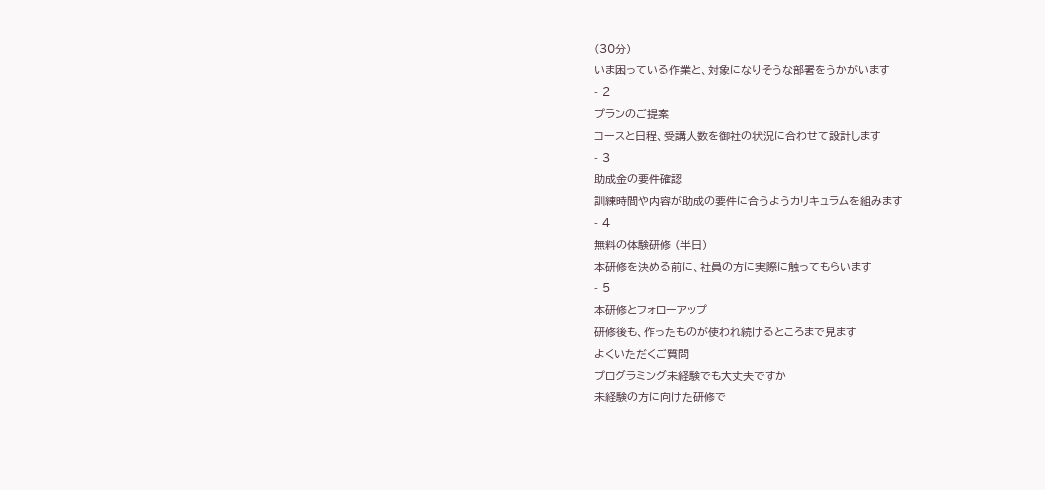(30分)
いま困っている作業と、対象になりそうな部署をうかがいます
- 2
プランのご提案
コースと日程、受講人数を御社の状況に合わせて設計します
- 3
助成金の要件確認
訓練時間や内容が助成の要件に合うようカリキュラムを組みます
- 4
無料の体験研修 (半日)
本研修を決める前に、社員の方に実際に触ってもらいます
- 5
本研修とフォローアップ
研修後も、作ったものが使われ続けるところまで見ます
よくいただくご質問
プログラミング未経験でも大丈夫ですか
未経験の方に向けた研修で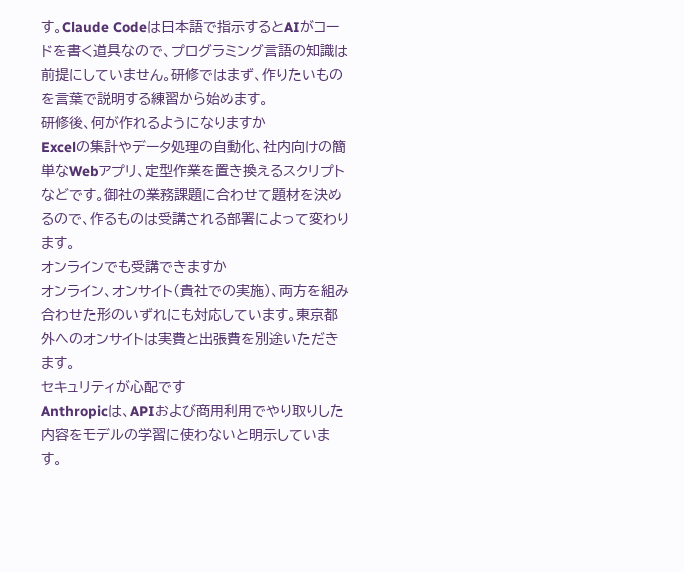す。Claude Codeは日本語で指示するとAIがコードを書く道具なので、プログラミング言語の知識は前提にしていません。研修ではまず、作りたいものを言葉で説明する練習から始めます。
研修後、何が作れるようになりますか
Excelの集計やデータ処理の自動化、社内向けの簡単なWebアプリ、定型作業を置き換えるスクリプトなどです。御社の業務課題に合わせて題材を決めるので、作るものは受講される部署によって変わります。
オンラインでも受講できますか
オンライン、オンサイト(貴社での実施)、両方を組み合わせた形のいずれにも対応しています。東京都外へのオンサイトは実費と出張費を別途いただきます。
セキュリティが心配です
Anthropicは、APIおよび商用利用でやり取りした内容をモデルの学習に使わないと明示しています。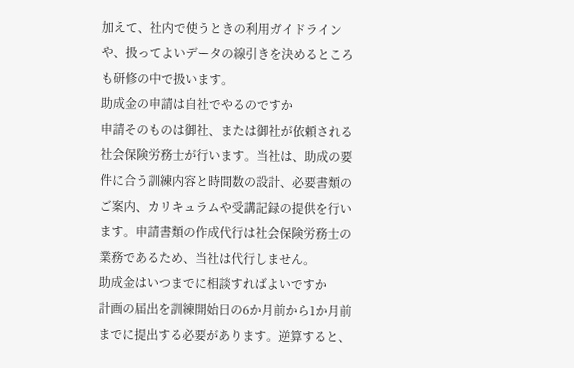加えて、社内で使うときの利用ガイドラインや、扱ってよいデータの線引きを決めるところも研修の中で扱います。
助成金の申請は自社でやるのですか
申請そのものは御社、または御社が依頼される社会保険労務士が行います。当社は、助成の要件に合う訓練内容と時間数の設計、必要書類のご案内、カリキュラムや受講記録の提供を行います。申請書類の作成代行は社会保険労務士の業務であるため、当社は代行しません。
助成金はいつまでに相談すればよいですか
計画の届出を訓練開始日の6か月前から1か月前までに提出する必要があります。逆算すると、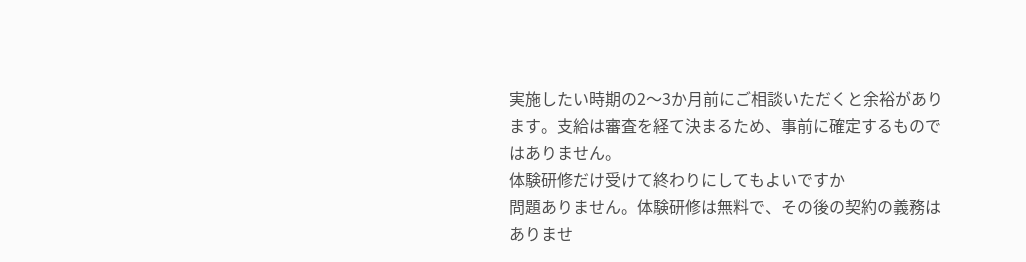実施したい時期の2〜3か月前にご相談いただくと余裕があります。支給は審査を経て決まるため、事前に確定するものではありません。
体験研修だけ受けて終わりにしてもよいですか
問題ありません。体験研修は無料で、その後の契約の義務はありませ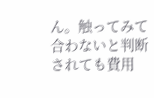ん。触ってみて合わないと判断されても費用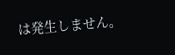は発生しません。